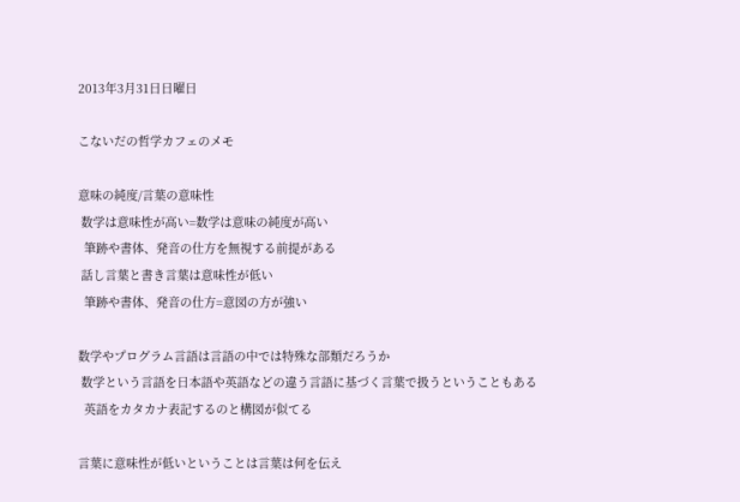2013年3月31日日曜日

こないだの哲学カフェのメモ

意味の純度/言葉の意味性
 数学は意味性が高い=数学は意味の純度が高い
  筆跡や書体、発音の仕方を無視する前提がある
 話し言葉と書き言葉は意味性が低い
  筆跡や書体、発音の仕方=意図の方が強い

数学やプログラム言語は言語の中では特殊な部類だろうか
 数学という言語を日本語や英語などの違う言語に基づく言葉で扱うということもある
  英語をカタカナ表記するのと構図が似てる

言葉に意味性が低いということは言葉は何を伝え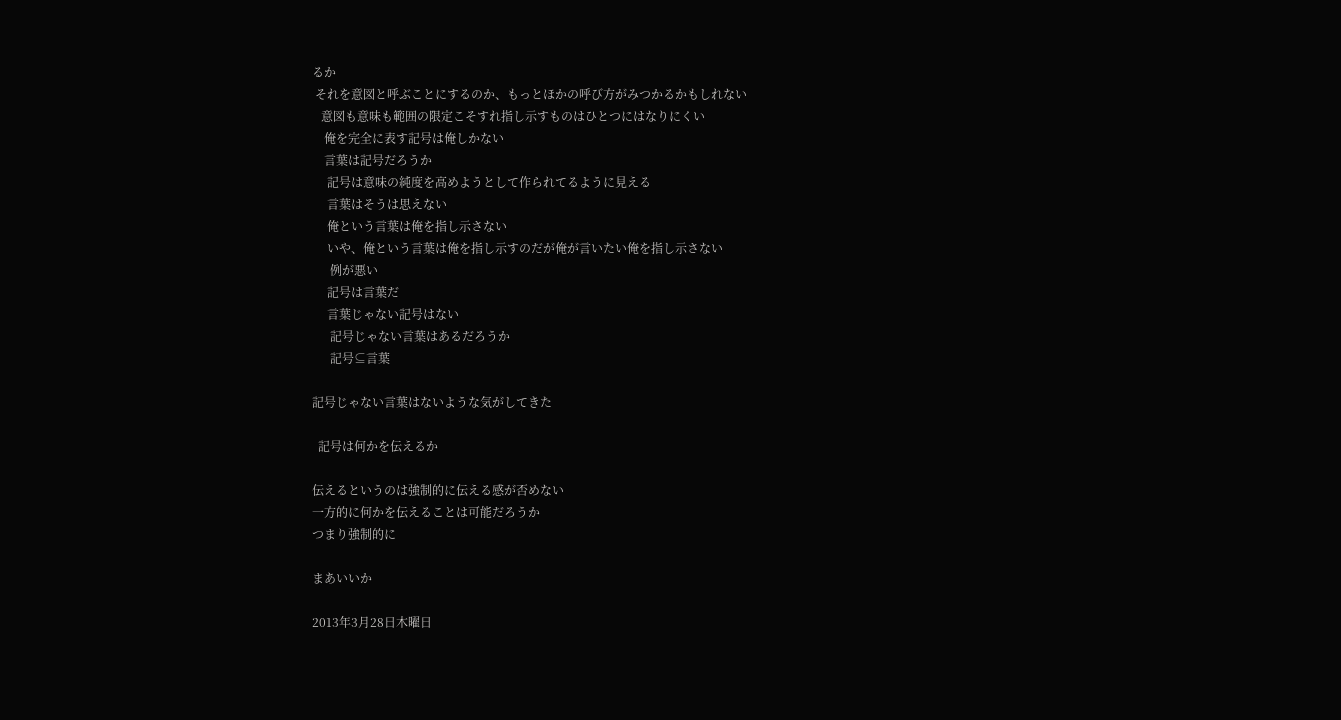るか
 それを意図と呼ぶことにするのか、もっとほかの呼び方がみつかるかもしれない
   意図も意味も範囲の限定こそすれ指し示すものはひとつにはなりにくい
    俺を完全に表す記号は俺しかない
    言葉は記号だろうか
     記号は意味の純度を高めようとして作られてるように見える
     言葉はそうは思えない
     俺という言葉は俺を指し示さない
     いや、俺という言葉は俺を指し示すのだが俺が言いたい俺を指し示さない
      例が悪い
     記号は言葉だ
     言葉じゃない記号はない
      記号じゃない言葉はあるだろうか
      記号⊆言葉

記号じゃない言葉はないような気がしてきた

  記号は何かを伝えるか

伝えるというのは強制的に伝える感が否めない
一方的に何かを伝えることは可能だろうか
つまり強制的に

まあいいか

2013年3月28日木曜日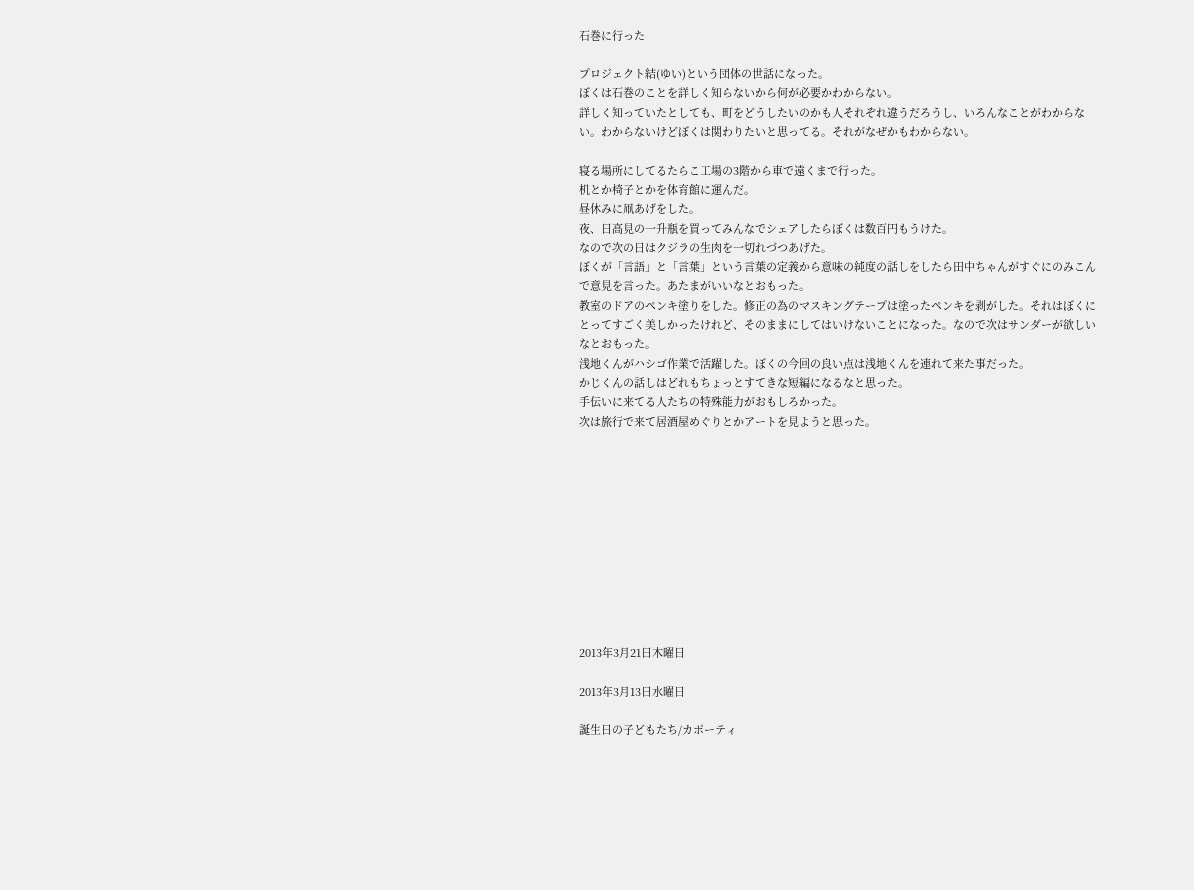石巻に行った

プロジェクト結(ゆい)という団体の世話になった。
ぼくは石巻のことを詳しく知らないから何が必要かわからない。
詳しく知っていたとしても、町をどうしたいのかも人それぞれ違うだろうし、いろんなことがわからない。わからないけどぼくは関わりたいと思ってる。それがなぜかもわからない。

寝る場所にしてるたらこ工場の3階から車で遠くまで行った。
机とか椅子とかを体育館に運んだ。
昼休みに凧あげをした。
夜、日高見の一升瓶を買ってみんなでシェアしたらぼくは数百円もうけた。
なので次の日はクジラの生肉を一切れづつあげた。
ぼくが「言語」と「言葉」という言葉の定義から意味の純度の話しをしたら田中ちゃんがすぐにのみこんで意見を言った。あたまがいいなとおもった。
教室のドアのペンキ塗りをした。修正の為のマスキングテープは塗ったペンキを剥がした。それはぼくにとってすごく美しかったけれど、そのままにしてはいけないことになった。なので次はサンダーが欲しいなとおもった。
浅地くんがハシゴ作業で活躍した。ぼくの今回の良い点は浅地くんを連れて来た事だった。
かじくんの話しはどれもちょっとすてきな短編になるなと思った。
手伝いに来てる人たちの特殊能力がおもしろかった。
次は旅行で来て居酒屋めぐりとかアートを見ようと思った。











2013年3月21日木曜日

2013年3月13日水曜日

誕生日の子どもたち/カポーティ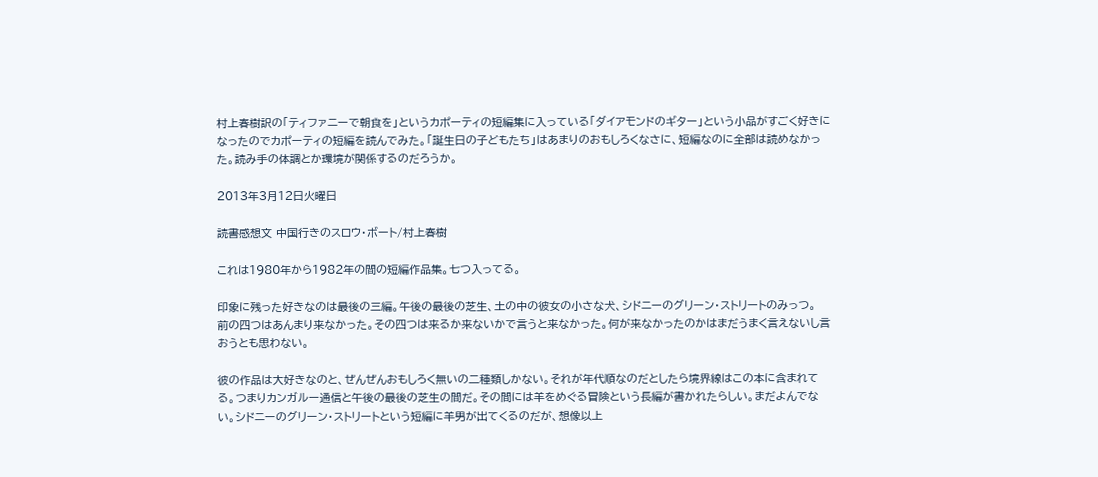村上春樹訳の「ティファニーで朝食を」というカポーティの短編集に入っている「ダイアモンドのギター」という小品がすごく好きになったのでカポーティの短編を読んでみた。「誕生日の子どもたち」はあまりのおもしろくなさに、短編なのに全部は読めなかった。読み手の体調とか環境が関係するのだろうか。

2013年3月12日火曜日

読書感想文 中国行きのスロウ・ボート/村上春樹

これは1980年から1982年の間の短編作品集。七つ入ってる。

印象に残った好きなのは最後の三編。午後の最後の芝生、土の中の彼女の小さな犬、シドニーのグリーン・ストリートのみっつ。
前の四つはあんまり来なかった。その四つは来るか来ないかで言うと来なかった。何が来なかったのかはまだうまく言えないし言おうとも思わない。

彼の作品は大好きなのと、ぜんぜんおもしろく無いの二種類しかない。それが年代順なのだとしたら境界線はこの本に含まれてる。つまりカンガルー通信と午後の最後の芝生の間だ。その間には羊をめぐる冒険という長編が書かれたらしい。まだよんでない。シドニーのグリーン・ストリートという短編に羊男が出てくるのだが、想像以上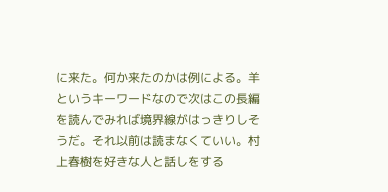に来た。何か来たのかは例による。羊というキーワードなので次はこの長編を読んでみれば境界線がはっきりしそうだ。それ以前は読まなくていい。村上春樹を好きな人と話しをする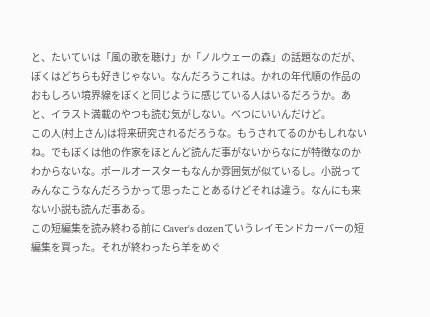と、たいていは「風の歌を聴け」か「ノルウェーの森」の話題なのだが、ぼくはどちらも好きじゃない。なんだろうこれは。かれの年代順の作品のおもしろい境界線をぼくと同じように感じている人はいるだろうか。あと、イラスト満載のやつも読む気がしない。べつにいいんだけど。
この人(村上さん)は将来研究されるだろうな。もうされてるのかもしれないね。でもぼくは他の作家をほとんど読んだ事がないからなにが特徴なのかわからないな。ポールオースターもなんか雰囲気が似ているし。小説ってみんなこうなんだろうかって思ったことあるけどそれは違う。なんにも来ない小説も読んだ事ある。
この短編集を読み終わる前に Caver's dozenていうレイモンドカーバーの短編集を買った。それが終わったら羊をめぐ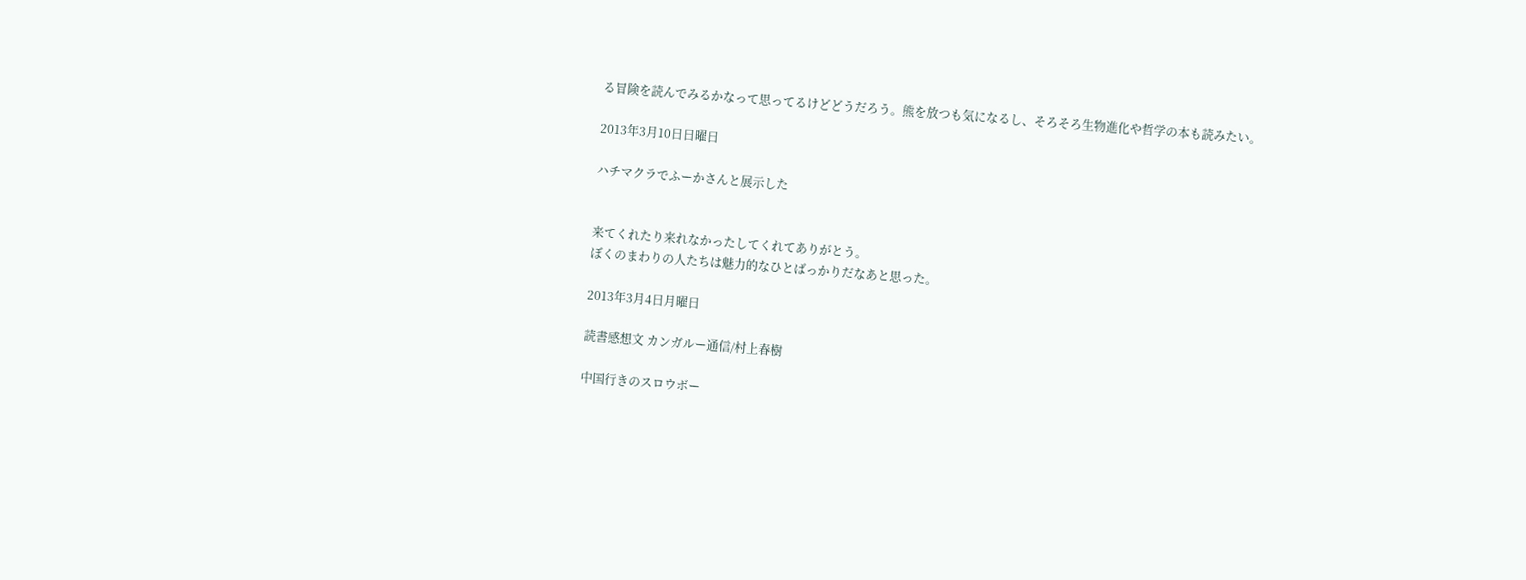る冒険を読んでみるかなって思ってるけどどうだろう。熊を放つも気になるし、そろそろ生物進化や哲学の本も読みたい。

2013年3月10日日曜日

ハチマクラでふーかさんと展示した


来てくれたり来れなかったしてくれてありがとう。
ぼくのまわりの人たちは魅力的なひとばっかりだなあと思った。

2013年3月4日月曜日

読書感想文 カンガルー通信/村上春樹

中国行きのスロウボー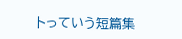トっていう短篇集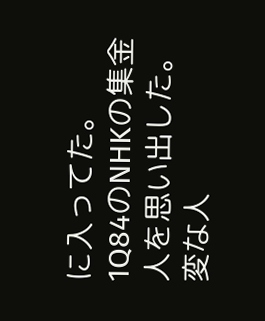に入ってた。
1Q84のNHKの集金人を思い出した。
変な人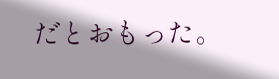だとおもった。